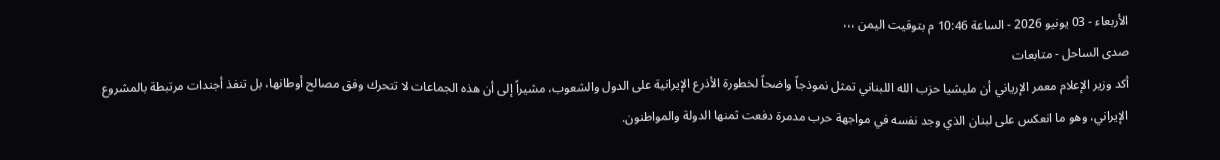الأربعاء - 03 يونيو 2026 - الساعة 10:46 م بتوقيت اليمن ،،،
صدى الساحل - متابعات
أكد وزير الإعلام معمر الإرياني أن مليشيا حزب الله اللبناني تمثل نموذجاً واضحاً لخطورة الأذرع الإيرانية على الدول والشعوب، مشيراً إلى أن هذه الجماعات لا تتحرك وفق مصالح أوطانها، بل تنفذ أجندات مرتبطة بالمشروع الإيراني، وهو ما انعكس على لبنان الذي وجد نفسه في مواجهة حرب مدمرة دفعت ثمنها الدولة والمواطنون.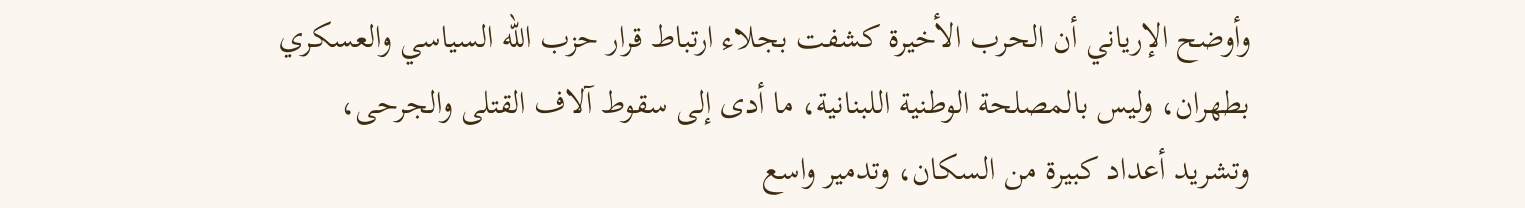وأوضح الإرياني أن الحرب الأخيرة كشفت بجلاء ارتباط قرار حزب الله السياسي والعسكري بطهران، وليس بالمصلحة الوطنية اللبنانية، ما أدى إلى سقوط آلاف القتلى والجرحى، وتشريد أعداد كبيرة من السكان، وتدمير واسع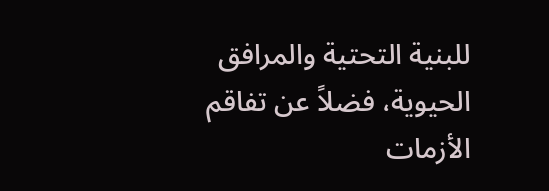للبنية التحتية والمرافق الحيوية، فضلاً عن تفاقم الأزمات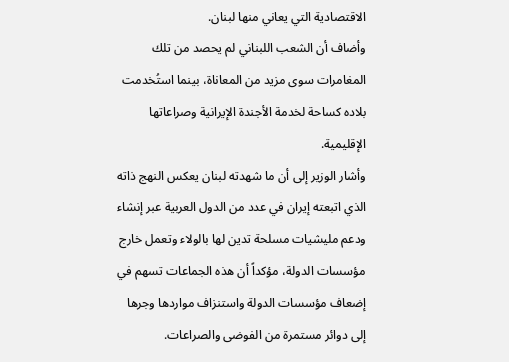الاقتصادية التي يعاني منها لبنان.
وأضاف أن الشعب اللبناني لم يحصد من تلك المغامرات سوى مزيد من المعاناة، بينما استُخدمت بلاده كساحة لخدمة الأجندة الإيرانية وصراعاتها الإقليمية.
وأشار الوزير إلى أن ما شهدته لبنان يعكس النهج ذاته الذي اتبعته إيران في عدد من الدول العربية عبر إنشاء ودعم مليشيات مسلحة تدين لها بالولاء وتعمل خارج مؤسسات الدولة، مؤكداً أن هذه الجماعات تسهم في إضعاف مؤسسات الدولة واستنزاف مواردها وجرها إلى دوائر مستمرة من الفوضى والصراعات.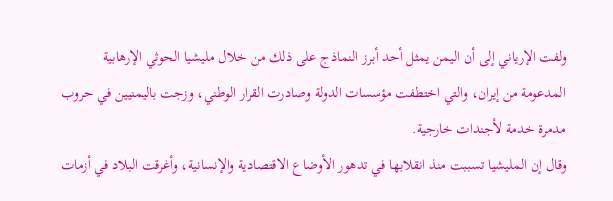ولفت الإرياني إلى أن اليمن يمثل أحد أبرز النماذج على ذلك من خلال مليشيا الحوثي الإرهابية المدعومة من إيران، والتي اختطفت مؤسسات الدولة وصادرت القرار الوطني، وزجت باليمنيين في حروب مدمرة خدمة لأجندات خارجية.
وقال إن المليشيا تسببت منذ انقلابها في تدهور الأوضاع الاقتصادية والإنسانية، وأغرقت البلاد في أزمات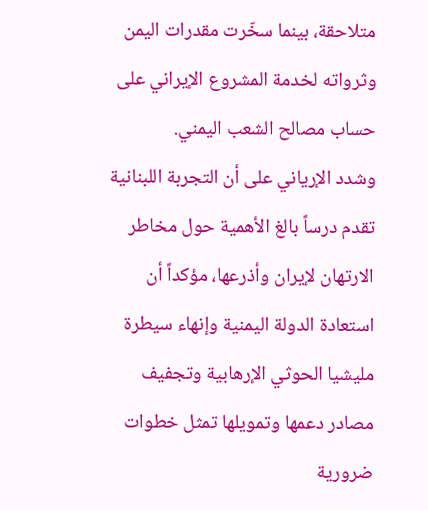متلاحقة، بينما سخّرت مقدرات اليمن وثرواته لخدمة المشروع الإيراني على حساب مصالح الشعب اليمني.
وشدد الإرياني على أن التجربة اللبنانية تقدم درساً بالغ الأهمية حول مخاطر الارتهان لإيران وأذرعها، مؤكداً أن استعادة الدولة اليمنية وإنهاء سيطرة مليشيا الحوثي الإرهابية وتجفيف مصادر دعمها وتمويلها تمثل خطوات ضرورية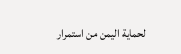لحماية اليمن من استمرار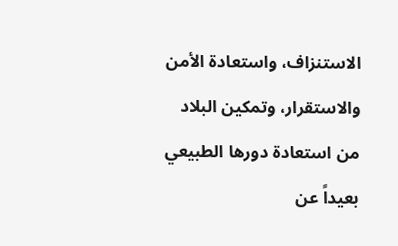الاستنزاف، واستعادة الأمن والاستقرار، وتمكين البلاد من استعادة دورها الطبيعي بعيداً عن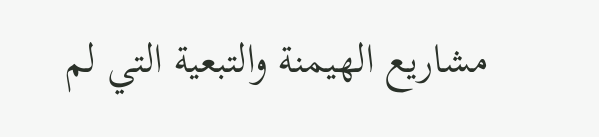مشاريع الهيمنة والتبعية التي لم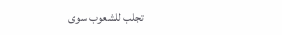تجلب للشعوب سوى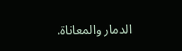الدمار والمعاناة.